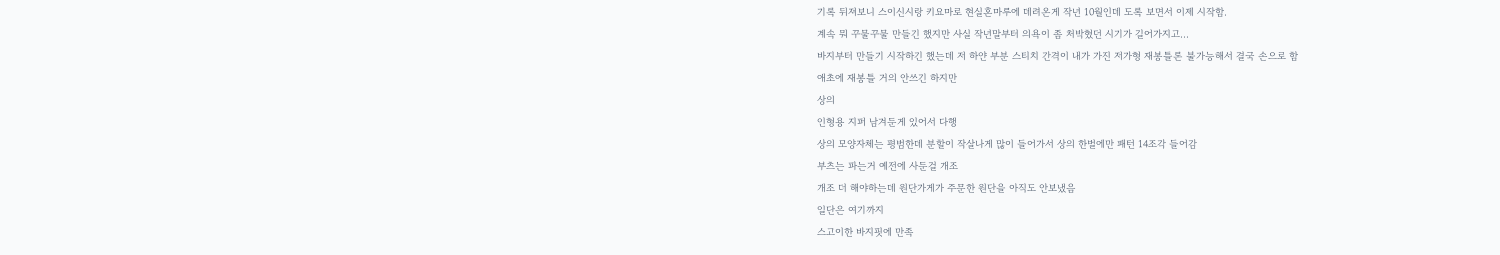기록 뒤져보니 스이신시랑 키요마로 현실혼마루에 데려온게 작년 10월인데 도록 보면서 이제 시작함.
계속 뭐 꾸물꾸물 만들긴 했지만 사실 작년말부터 의욕이 좀 처박혔던 시기가 길어가지고...
바지부터 만들기 시작하긴 했는데 저 하얀 부분 스티치 간격이 내가 가진 저가형 재봉틀론 불가능해서 결국 손으로 함
애초에 재봉틀 거의 안쓰긴 하지만
상의
인형용 지퍼 남겨둔게 있어서 다행
상의 모양자체는 평범한데 분할이 작살나게 많이 들어가서 상의 한벌에만 패턴 14조각 들어감
부츠는 파는거 예전에 사둔걸 개조
개조 더 해야하는데 원단가게가 주문한 원단을 아직도 안보냈음
일단은 여기까지
스고이한 바지핏에 만족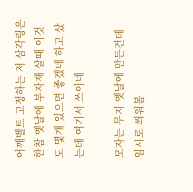어깨벨트 고정하는 저 삼각링은 한참 옛날에 부자재 살때 이것도 몇개 있으면 좋겠네 하고 샀는데 여기서 쓰이네

모자는 무지 옛날에 만든건데 임시로 씌워봄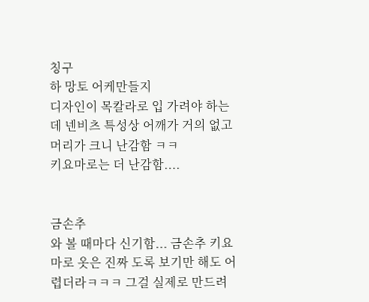칭구
하 망토 어케만들지
디자인이 목칼라로 입 가려야 하는데 넨비츠 특성상 어깨가 거의 없고 머리가 크니 난감함 ㅋㅋ
키요마로는 더 난감함....


금손추
와 볼 때마다 신기함... 금손추 키요마로 옷은 진짜 도록 보기만 해도 어렵더라ㅋㅋㅋ 그걸 실제로 만드려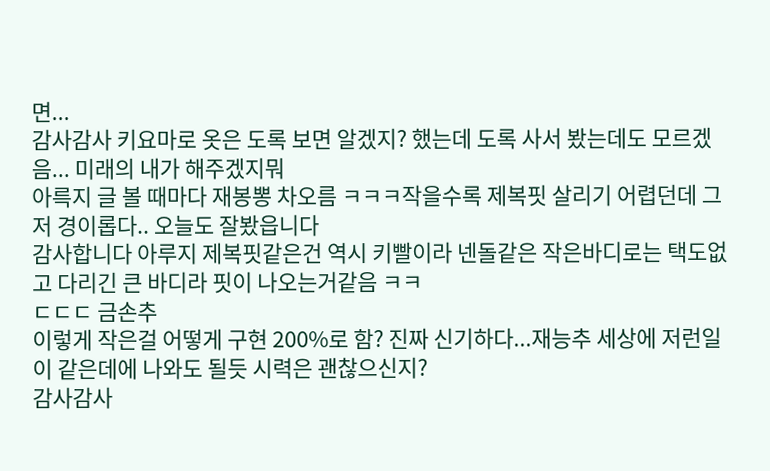면...
감사감사 키요마로 옷은 도록 보면 알겠지? 했는데 도록 사서 봤는데도 모르겠음... 미래의 내가 해주겠지뭐
아륵지 글 볼 때마다 재봉뽕 차오름 ㅋㅋㅋ작을수록 제복핏 살리기 어렵던데 그저 경이롭다.. 오늘도 잘봤읍니다
감사합니다 아루지 제복핏같은건 역시 키빨이라 넨돌같은 작은바디로는 택도없고 다리긴 큰 바디라 핏이 나오는거같음 ㅋㅋ
ㄷㄷㄷ 금손추
이렇게 작은걸 어떻게 구현 200%로 함? 진짜 신기하다...재능추 세상에 저런일이 같은데에 나와도 될듯 시력은 괜찮으신지?
감사감사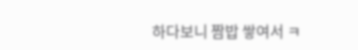하다보니 짬밥 쌓여서 ㅋ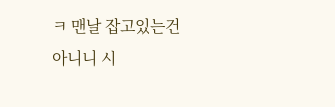ㅋ 맨날 잡고있는건 아니니 시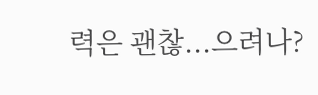력은 괜찮...으려나?